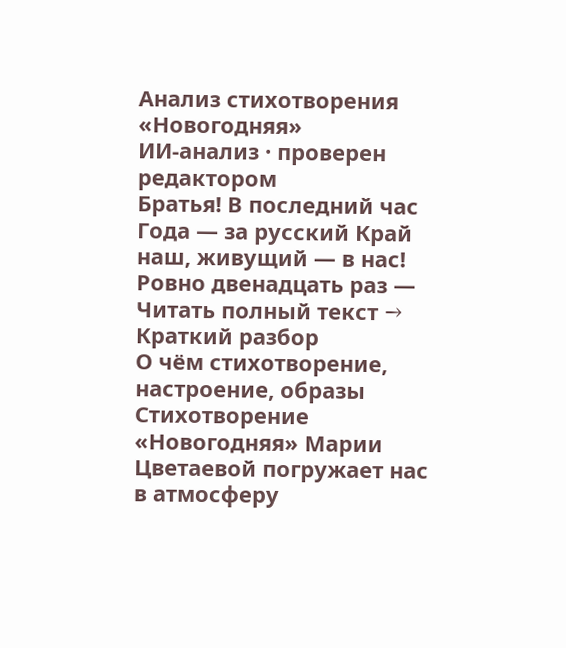Анализ стихотворения «Новогодняя»
ИИ-анализ · проверен редактором
Братья! В последний час Года — за русский Край наш, живущий — в нас! Ровно двенадцать раз —
Читать полный текст →
Краткий разбор
О чём стихотворение, настроение, образы
Стихотворение «Новогодняя» Марии Цветаевой погружает нас в атмосферу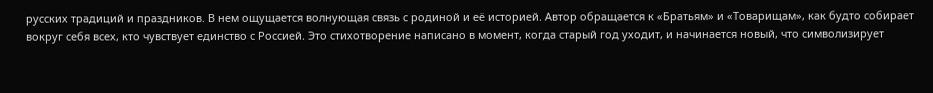русских традиций и праздников. В нем ощущается волнующая связь с родиной и её историей. Автор обращается к «Братьям» и «Товарищам», как будто собирает вокруг себя всех, кто чувствует единство с Россией. Это стихотворение написано в момент, когда старый год уходит, и начинается новый, что символизирует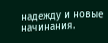надежду и новые начинания.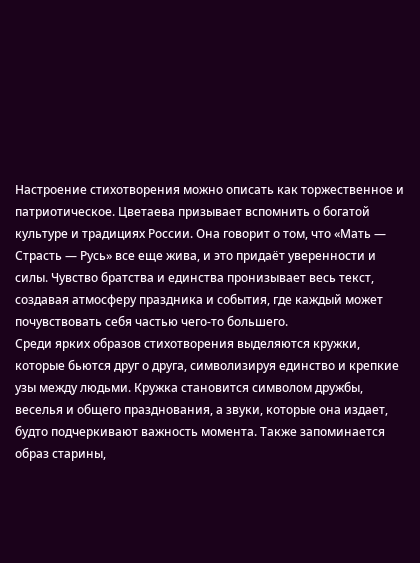Настроение стихотворения можно описать как торжественное и патриотическое. Цветаева призывает вспомнить о богатой культуре и традициях России. Она говорит о том, что «Мать — Страсть — Русь» все еще жива, и это придаёт уверенности и силы. Чувство братства и единства пронизывает весь текст, создавая атмосферу праздника и события, где каждый может почувствовать себя частью чего-то большего.
Среди ярких образов стихотворения выделяются кружки, которые бьются друг о друга, символизируя единство и крепкие узы между людьми. Кружка становится символом дружбы, веселья и общего празднования, а звуки, которые она издает, будто подчеркивают важность момента. Также запоминается образ старины,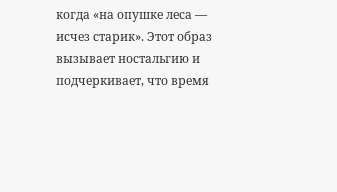когда «на опушке леса — исчез старик». Этот образ вызывает ностальгию и подчеркивает, что время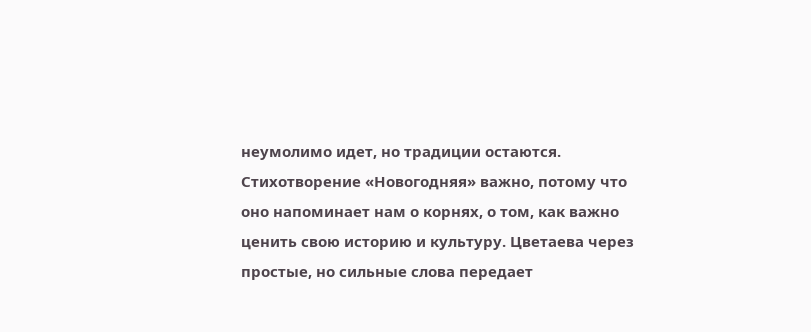неумолимо идет, но традиции остаются.
Стихотворение «Новогодняя» важно, потому что оно напоминает нам о корнях, о том, как важно ценить свою историю и культуру. Цветаева через простые, но сильные слова передает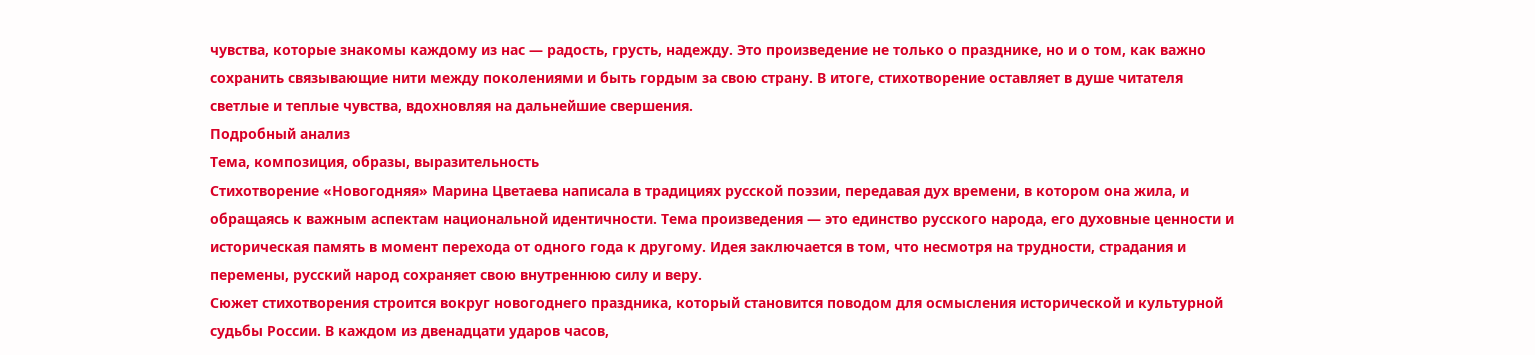чувства, которые знакомы каждому из нас — радость, грусть, надежду. Это произведение не только о празднике, но и о том, как важно сохранить связывающие нити между поколениями и быть гордым за свою страну. В итоге, стихотворение оставляет в душе читателя светлые и теплые чувства, вдохновляя на дальнейшие свершения.
Подробный анализ
Тема, композиция, образы, выразительность
Стихотворение «Новогодняя» Марина Цветаева написала в традициях русской поэзии, передавая дух времени, в котором она жила, и обращаясь к важным аспектам национальной идентичности. Тема произведения — это единство русского народа, его духовные ценности и историческая память в момент перехода от одного года к другому. Идея заключается в том, что несмотря на трудности, страдания и перемены, русский народ сохраняет свою внутреннюю силу и веру.
Сюжет стихотворения строится вокруг новогоднего праздника, который становится поводом для осмысления исторической и культурной судьбы России. В каждом из двенадцати ударов часов,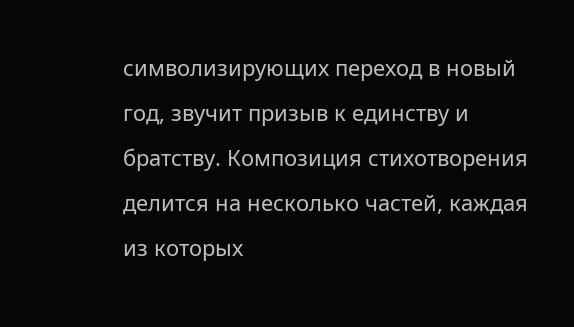символизирующих переход в новый год, звучит призыв к единству и братству. Композиция стихотворения делится на несколько частей, каждая из которых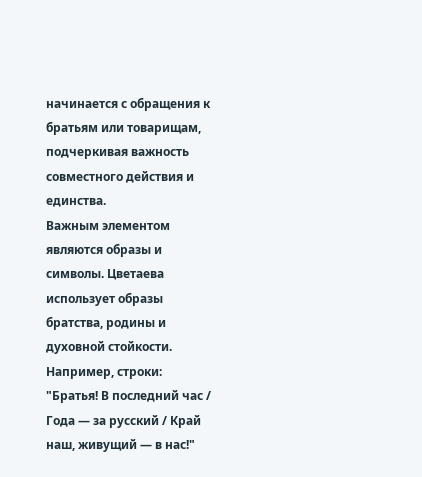начинается с обращения к братьям или товарищам, подчеркивая важность совместного действия и единства.
Важным элементом являются образы и символы. Цветаева использует образы братства, родины и духовной стойкости. Например, строки:
"Братья! В последний час / Года — за русский / Край наш, живущий — в нас!"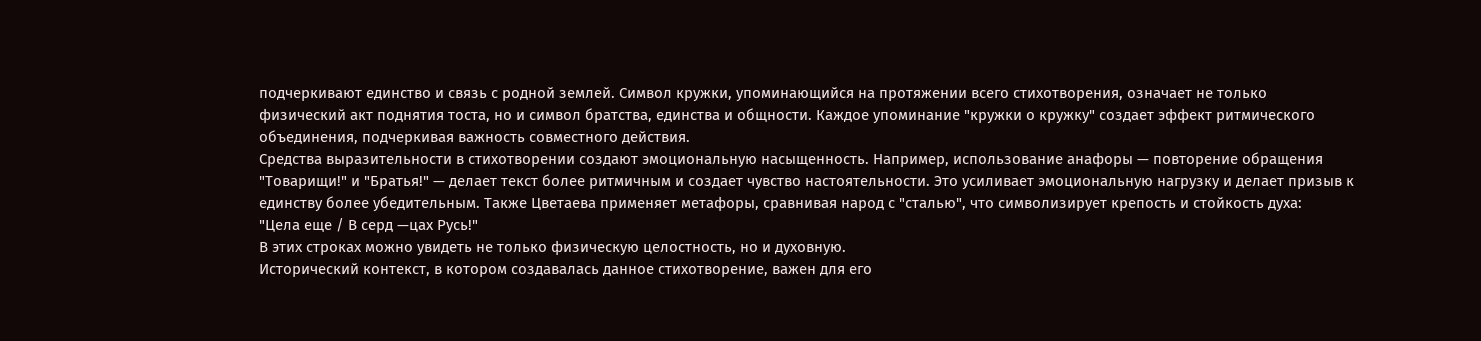подчеркивают единство и связь с родной землей. Символ кружки, упоминающийся на протяжении всего стихотворения, означает не только физический акт поднятия тоста, но и символ братства, единства и общности. Каждое упоминание "кружки о кружку" создает эффект ритмического объединения, подчеркивая важность совместного действия.
Средства выразительности в стихотворении создают эмоциональную насыщенность. Например, использование анафоры — повторение обращения "Товарищи!" и "Братья!" — делает текст более ритмичным и создает чувство настоятельности. Это усиливает эмоциональную нагрузку и делает призыв к единству более убедительным. Также Цветаева применяет метафоры, сравнивая народ с "сталью", что символизирует крепость и стойкость духа:
"Цела еще / В серд —цах Русь!"
В этих строках можно увидеть не только физическую целостность, но и духовную.
Исторический контекст, в котором создавалась данное стихотворение, важен для его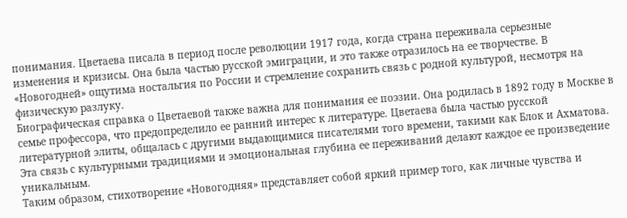понимания. Цветаева писала в период после революции 1917 года, когда страна переживала серьезные изменения и кризисы. Она была частью русской эмиграции, и это также отразилось на ее творчестве. В «Новогодней» ощутима ностальгия по России и стремление сохранить связь с родной культурой, несмотря на физическую разлуку.
Биографическая справка о Цветаевой также важна для понимания ее поэзии. Она родилась в 1892 году в Москве в семье профессора, что предопределило ее ранний интерес к литературе. Цветаева была частью русской литературной элиты, общалась с другими выдающимися писателями того времени, такими как Блок и Ахматова. Эта связь с культурными традициями и эмоциональная глубина ее переживаний делают каждое ее произведение уникальным.
Таким образом, стихотворение «Новогодняя» представляет собой яркий пример того, как личные чувства и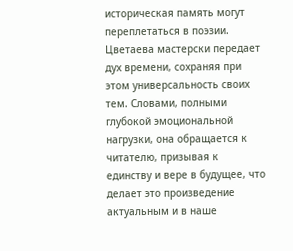историческая память могут переплетаться в поэзии. Цветаева мастерски передает дух времени, сохраняя при этом универсальность своих тем. Словами, полными глубокой эмоциональной нагрузки, она обращается к читателю, призывая к единству и вере в будущее, что делает это произведение актуальным и в наше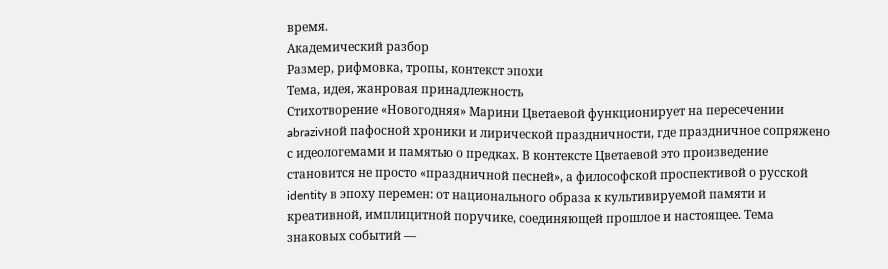время.
Академический разбор
Размер, рифмовка, тропы, контекст эпохи
Тема, идея, жанровая принадлежность
Стихотворение «Новогодняя» Марини Цветаевой функционирует на пересечении abrazivной пафосной хроники и лирической праздничности, где праздничное сопряжено с идеологемами и памятью о предках. В контексте Цветаевой это произведение становится не просто «праздничной песней», а философской проспективой о русской identity в эпоху перемен: от национального образа к культивируемой памяти и креативной, имплицитной поручике, соединяющей прошлое и настоящее. Тема знаковых событий —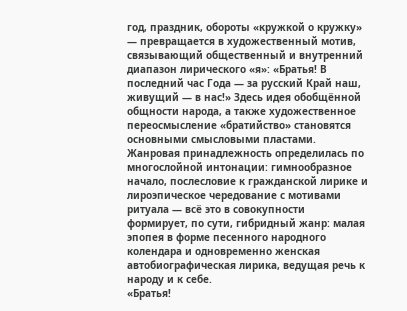год, праздник, обороты «кружкой о кружку» — превращается в художественный мотив, связывающий общественный и внутренний диапазон лирического «я»: «Братья! В последний час Года — за русский Край наш, живущий — в нас!» Здесь идея обобщённой общности народа, а также художественное переосмысление «братийство» становятся основными смысловыми пластами. Жанровая принадлежность определилась по многослойной интонации: гимнообразное начало, послесловие к гражданской лирике и лироэпическое чередование с мотивами ритуала — всё это в совокупности формирует, по сути, гибридный жанр: малая эпопея в форме песенного народного колендара и одновременно женская автобиографическая лирика, ведущая речь к народу и к себе.
«Братья!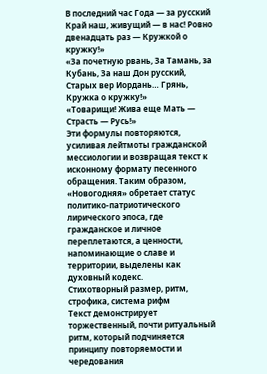В последний час Года — за русский Край наш, живущий — в нас! Ровно двенадцать раз — Кружкой о кружку!»
«За почетную рвань, За Тамань, за Кубань, За наш Дон русский, Старых вер Иордань… Грянь, Кружка о кружку!»
«Товарищи! Жива еще Мать — Страсть — Русь!»
Эти формулы повторяются, усиливая лейтмоты гражданской мессиологии и возвращая текст к исконному формату песенного обращения. Таким образом, «Новогодняя» обретает статус политико-патриотического лирического эпоса, где гражданское и личное переплетаются, а ценности, напоминающие о славе и территории, выделены как духовный кодекс.
Стихотворный размер, ритм, строфика, система рифм
Текст демонстрирует торжественный, почти ритуальный ритм, который подчиняется принципу повторяемости и чередования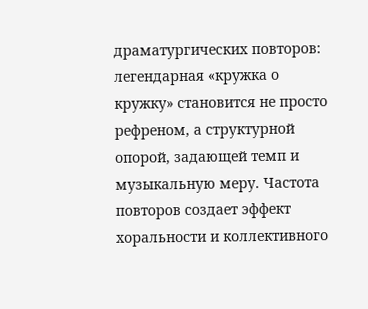драматургических повторов: легендарная «кружка о кружку» становится не просто рефреном, а структурной опорой, задающей темп и музыкальную меру. Частота повторов создает эффект хоральности и коллективного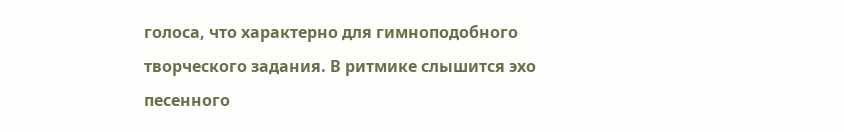голоса, что характерно для гимноподобного творческого задания. В ритмике слышится эхо песенного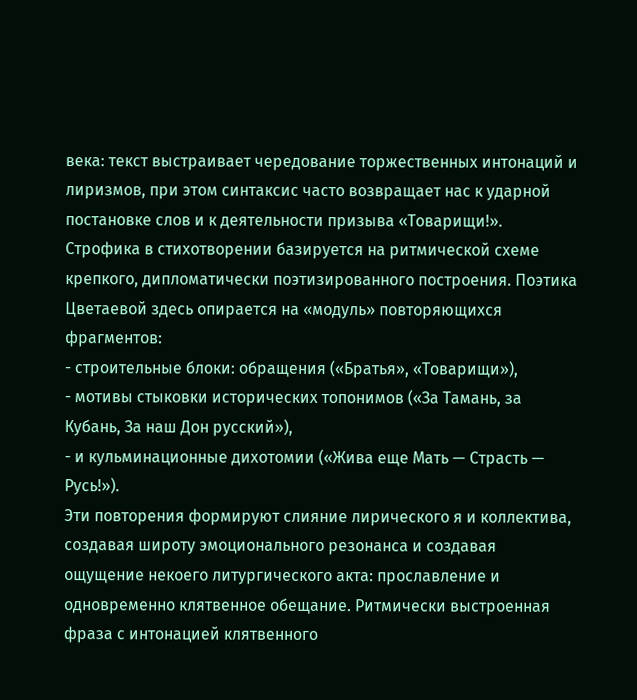века: текст выстраивает чередование торжественных интонаций и лиризмов, при этом синтаксис часто возвращает нас к ударной постановке слов и к деятельности призыва «Товарищи!».
Строфика в стихотворении базируется на ритмической схеме крепкого, дипломатически поэтизированного построения. Поэтика Цветаевой здесь опирается на «модуль» повторяющихся фрагментов:
- строительные блоки: обращения («Братья», «Товарищи»),
- мотивы стыковки исторических топонимов («За Тамань, за Кубань, За наш Дон русский»),
- и кульминационные дихотомии («Жива еще Мать — Страсть — Русь!»).
Эти повторения формируют слияние лирического я и коллектива, создавая широту эмоционального резонанса и создавая ощущение некоего литургического акта: прославление и одновременно клятвенное обещание. Ритмически выстроенная фраза с интонацией клятвенного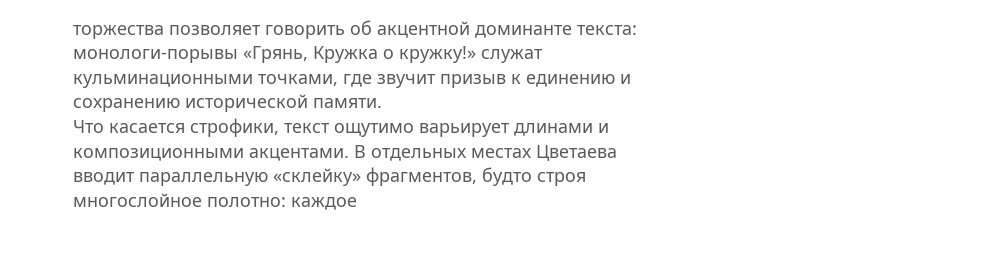торжества позволяет говорить об акцентной доминанте текста: монологи-порывы «Грянь, Кружка о кружку!» служат кульминационными точками, где звучит призыв к единению и сохранению исторической памяти.
Что касается строфики, текст ощутимо варьирует длинами и композиционными акцентами. В отдельных местах Цветаева вводит параллельную «склейку» фрагментов, будто строя многослойное полотно: каждое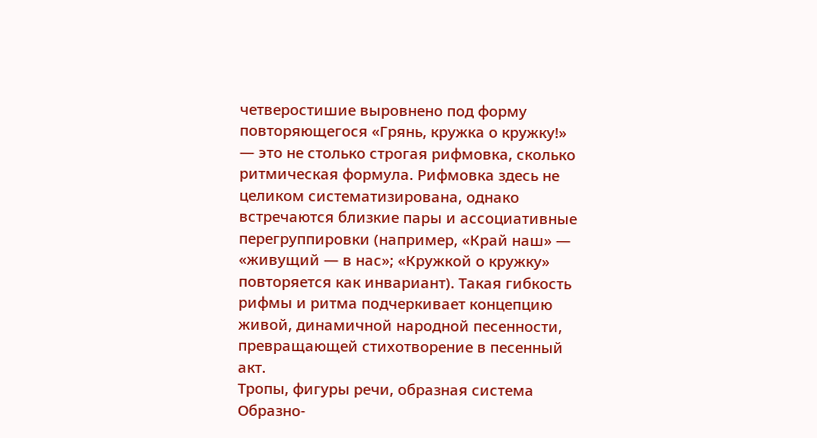четверостишие выровнено под форму повторяющегося «Грянь, кружка о кружку!» — это не столько строгая рифмовка, сколько ритмическая формула. Рифмовка здесь не целиком систематизирована, однако встречаются близкие пары и ассоциативные перегруппировки (например, «Край наш» — «живущий — в нас»; «Кружкой о кружку» повторяется как инвариант). Такая гибкость рифмы и ритма подчеркивает концепцию живой, динамичной народной песенности, превращающей стихотворение в песенный акт.
Тропы, фигуры речи, образная система
Образно-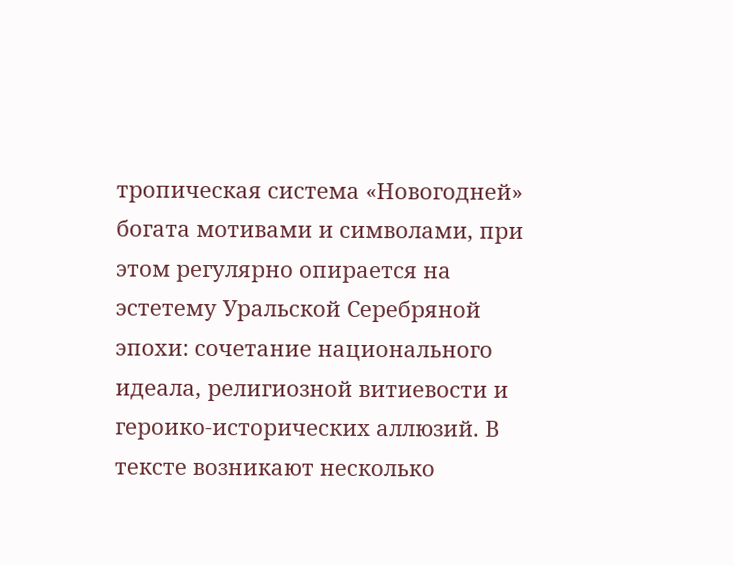тропическая система «Новогодней» богата мотивами и символами, при этом регулярно опирается на эстетему Уральской Серебряной эпохи: сочетание национального идеала, религиозной витиевости и героико-исторических аллюзий. В тексте возникают несколько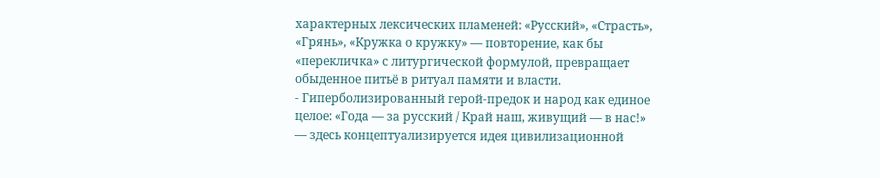характерных лексических пламеней: «Русский», «Страсть», «Грянь», «Кружка о кружку» — повторение, как бы «перекличка» с литургической формулой, превращает обыденное питьё в ритуал памяти и власти.
- Гиперболизированный герой-предок и народ как единое целое: «Годa — за русский / Край наш, живущий — в нас!» — здесь концептуализируется идея цивилизационной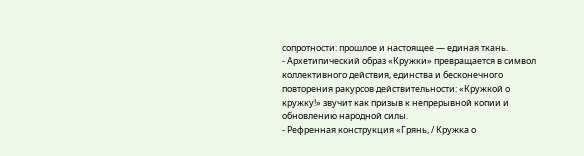сопротности: прошлое и настоящее — единая ткань.
- Архетипический образ «Кружки» превращается в символ коллективного действия, единства и бесконечного повторения ракурсов действительности: «Кружкой о кружку!» звучит как призыв к непрерывной копии и обновлению народной силы.
- Рефренная конструкция «Грянь, / Кружка о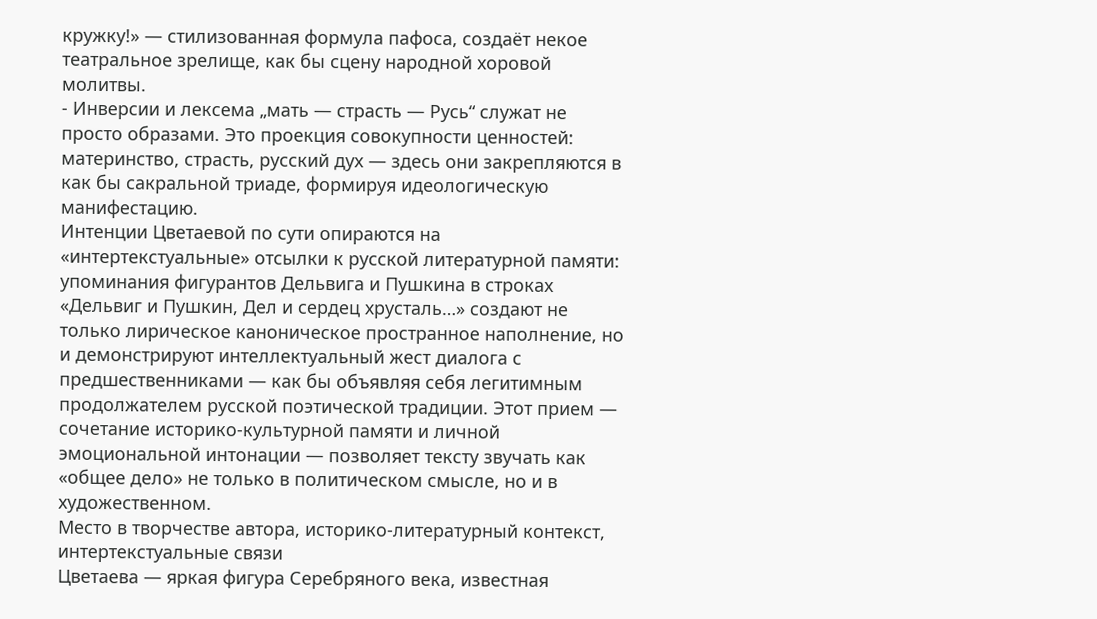кружку!» — стилизованная формула пафоса, создаёт некое театральное зрелище, как бы сцену народной хоровой молитвы.
- Инверсии и лексема „мать — страсть — Русь“ служат не просто образами. Это проекция совокупности ценностей: материнство, страсть, русский дух — здесь они закрепляются в как бы сакральной триаде, формируя идеологическую манифестацию.
Интенции Цветаевой по сути опираются на «интертекстуальные» отсылки к русской литературной памяти: упоминания фигурантов Дельвига и Пушкина в строках «Дельвиг и Пушкин, Дел и сердец хрусталь…» создают не только лирическое каноническое пространное наполнение, но и демонстрируют интеллектуальный жест диалога с предшественниками — как бы объявляя себя легитимным продолжателем русской поэтической традиции. Этот прием — сочетание историко-культурной памяти и личной эмоциональной интонации — позволяет тексту звучать как «общее дело» не только в политическом смысле, но и в художественном.
Место в творчестве автора, историко-литературный контекст, интертекстуальные связи
Цветаева — яркая фигура Серебряного века, известная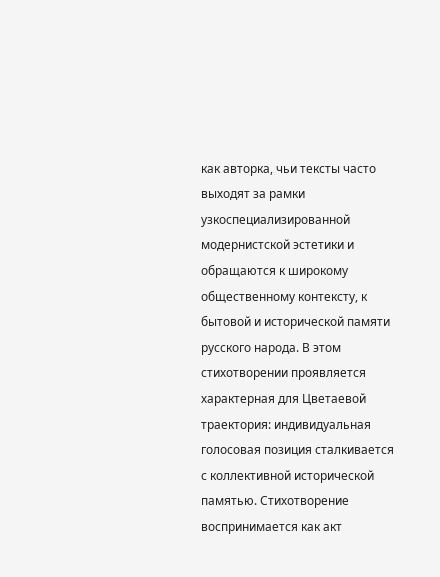как авторка, чьи тексты часто выходят за рамки узкоспециализированной модернистской эстетики и обращаются к широкому общественному контексту, к бытовой и исторической памяти русского народа. В этом стихотворении проявляется характерная для Цветаевой траектория: индивидуальная голосовая позиция сталкивается с коллективной исторической памятью. Стихотворение воспринимается как акт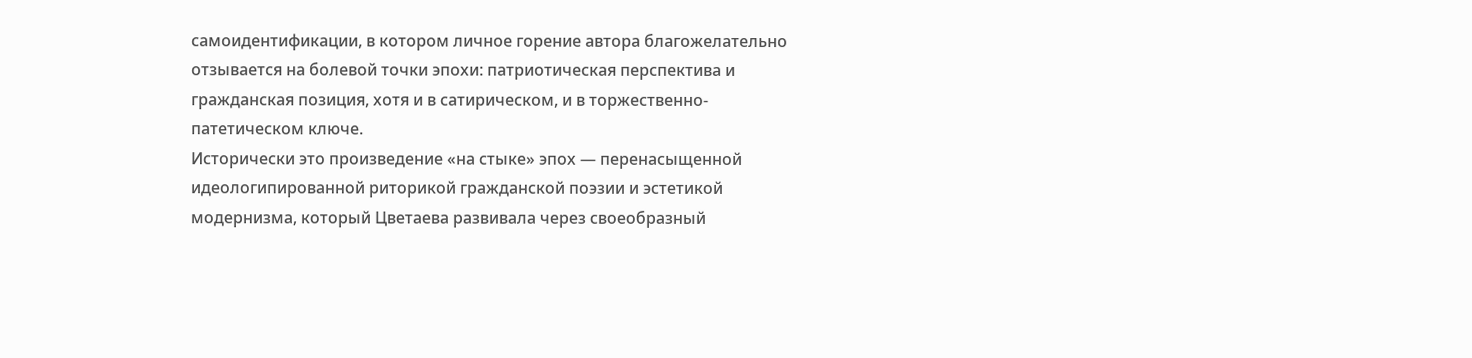самоидентификации, в котором личное горение автора благожелательно отзывается на болевой точки эпохи: патриотическая перспектива и гражданская позиция, хотя и в сатирическом, и в торжественно-патетическом ключе.
Исторически это произведение «на стыке» эпох — перенасыщенной идеологипированной риторикой гражданской поэзии и эстетикой модернизма, который Цветаева развивала через своеобразный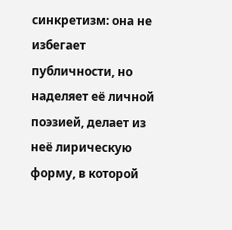синкретизм: она не избегает публичности, но наделяет её личной поэзией, делает из неё лирическую форму, в которой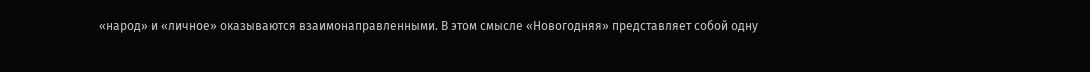«народ» и «личное» оказываются взаимонаправленными. В этом смысле «Новогодняя» представляет собой одну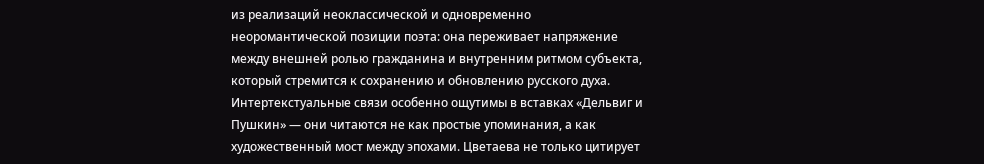из реализаций неоклассической и одновременно неоромантической позиции поэта: она переживает напряжение между внешней ролью гражданина и внутренним ритмом субъекта, который стремится к сохранению и обновлению русского духа.
Интертекстуальные связи особенно ощутимы в вставках «Дельвиг и Пушкин» — они читаются не как простые упоминания, а как художественный мост между эпохами. Цветаева не только цитирует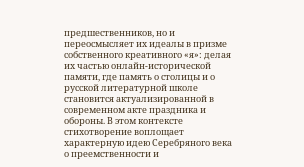предшественников, но и переосмысляет их идеалы в призме собственного креативного «я»: делая их частью онлайн-исторической памяти, где память о столицы и о русской литературной школе становится актуализированной в современном акте праздника и обороны. В этом контексте стихотворение воплощает характерную идею Серебряного века о преемственности и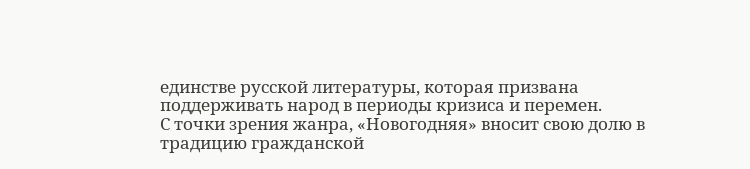единстве русской литературы, которая призвана поддерживать народ в периоды кризиса и перемен.
С точки зрения жанра, «Новогодняя» вносит свою долю в традицию гражданской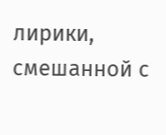лирики, смешанной с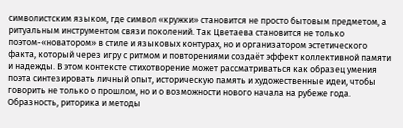символистским языком, где символ «кружки» становится не просто бытовым предметом, а ритуальным инструментом связи поколений. Так Цветаева становится не только поэтом-«новатором» в стиле и языковых контурах, но и организатором эстетического факта, который через игру с ритмом и повторениями создаёт эффект коллективной памяти и надежды. В этом контексте стихотворение может рассматриваться как образец умения поэта синтезировать личный опыт, историческую память и художественные идеи, чтобы говорить не только о прошлом, но и о возможности нового начала на рубеже года.
Образность, риторика и методы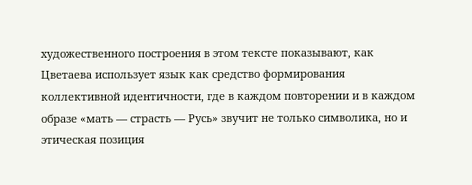художественного построения в этом тексте показывают, как Цветаева использует язык как средство формирования коллективной идентичности, где в каждом повторении и в каждом образе «мать — страсть — Русь» звучит не только символика, но и этическая позиция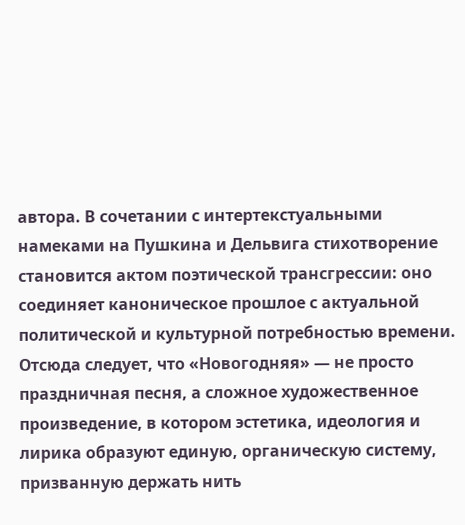автора. В сочетании с интертекстуальными намеками на Пушкина и Дельвига стихотворение становится актом поэтической трансгрессии: оно соединяет каноническое прошлое с актуальной политической и культурной потребностью времени. Отсюда следует, что «Новогодняя» — не просто праздничная песня, а сложное художественное произведение, в котором эстетика, идеология и лирика образуют единую, органическую систему, призванную держать нить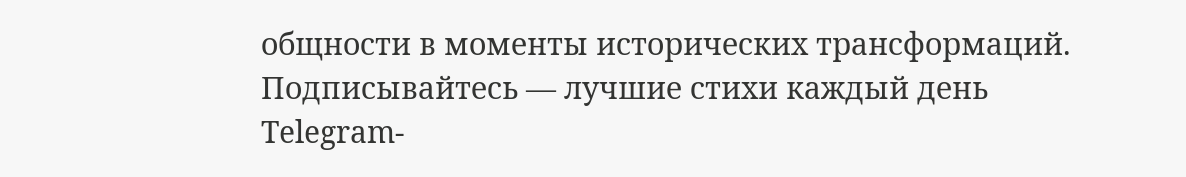общности в моменты исторических трансформаций.
Подписывайтесь — лучшие стихи каждый день
Telegram-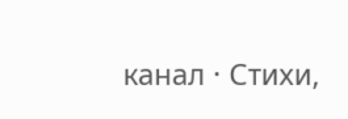канал · Стихи,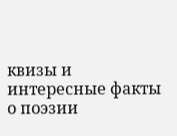квизы и интересные факты о поэзии